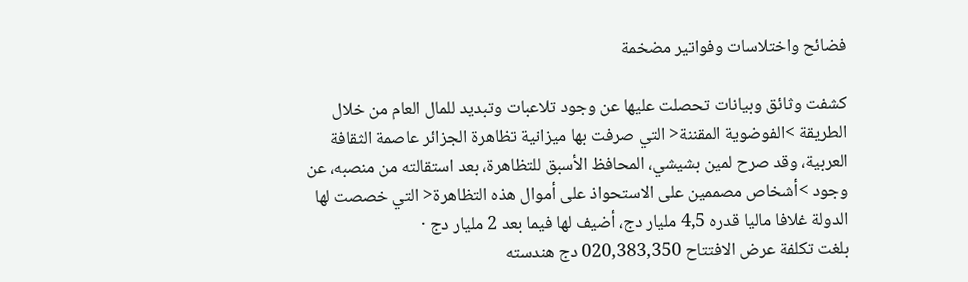فضائح واختلاسات وفواتير مضخمة

كشفت وثائق وبيانات تحصلت عليها عن وجود تلاعبات وتبديد للمال العام من خلال الطريقة >الفوضوية المقننة< التي صرفت بها ميزانية تظاهرة الجزائر عاصمة الثقافة العربية، وقد صرح لمين بشيشي، المحافظ الأسبق للتظاهرة، بعد استقالته من منصبه، عن وجود >أشخاص مصممين على الاستحواذ على أموال هذه التظاهرة< التي خصصت لها الدولة غلافا ماليا قدره 4,5 مليار دج، أضيف لها فيما بعد 2 مليار دج ·
بلغت تكلفة عرض الافتتاح 020,383,350 دج هندسته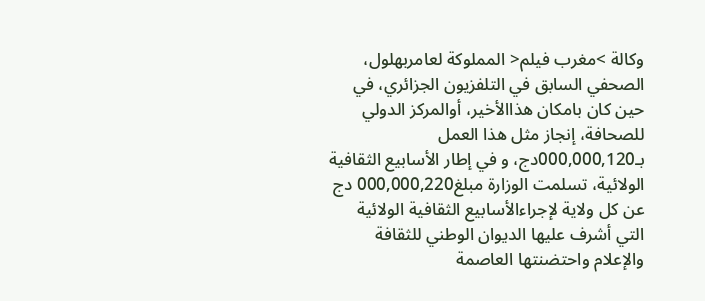وكالة >مغرب فيلم< المملوكة لعامربهلول، الصحفي السابق في التلفزيون الجزائري، في حين كان بامكان هذاالأخير، أوالمركز الدولي للصحافة، إنجاز مثل هذا العمل بـ000,000,120دج، و في إطار الأسابيع الثقافية الولائية، تسلمت الوزارة مبلغ000,000,220 دج عن كل ولاية لإجراءالأسابيع الثقافية الولائية التي أشرف عليها الديوان الوطني للثقافة والإعلام واحتضنتها العاصمة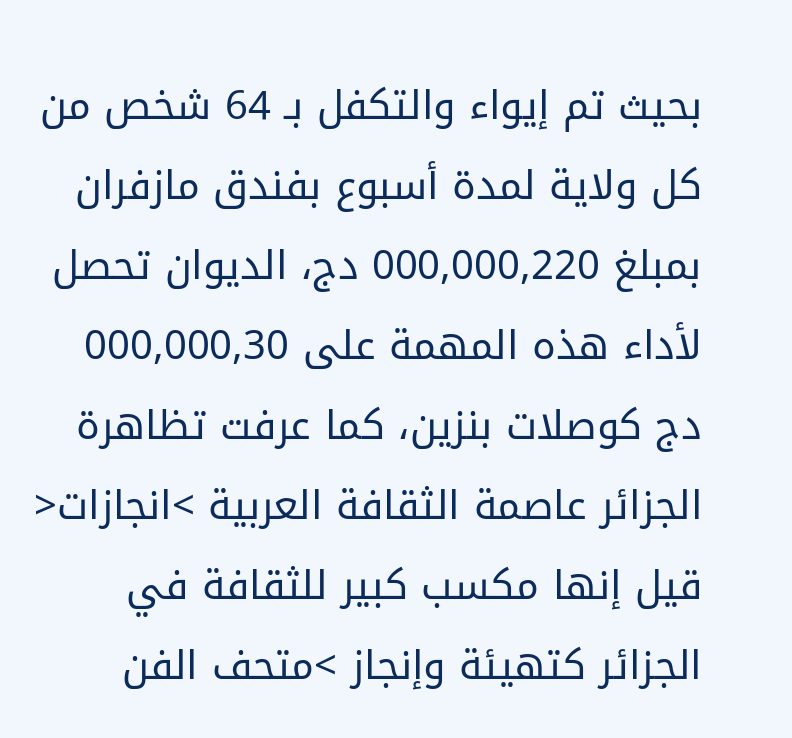بحيث تم إيواء والتكفل بـ 64 شخص من كل ولاية لمدة أسبوع بفندق مازفران بمبلغ 000,000,220 دج، الديوان تحصل لأداء هذه المهمة على 000,000,30 دج كوصلات بنزين، كما عرفت تظاهرة الجزائر عاصمة الثقافة العربية >انجازات< قيل إنها مكسب كبير للثقافة في الجزائر كتهيئة وإنجاز >متحف الفن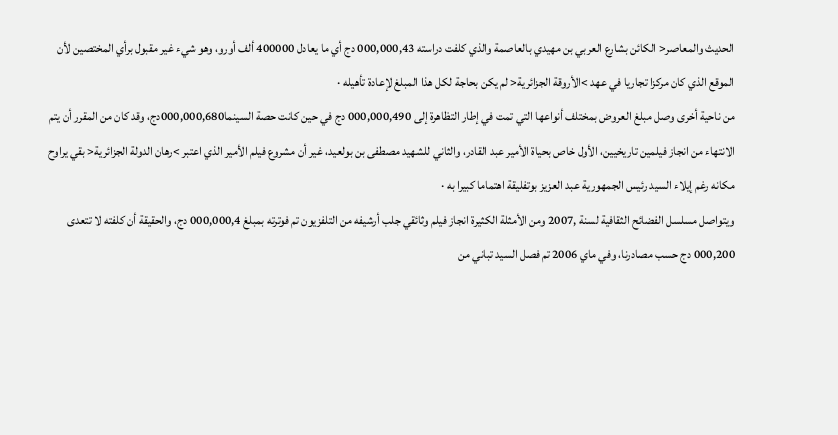الحديث والمعاصر< الكائن بشارع العربي بن مهيدي بالعاصمة والذي كلفت دراسته 000,000,43 دج أي ما يعادل 400000 ألف أورو، وهو شيء غير مقبول برأي المختصين لأن الموقع الذي كان مركزا تجاريا في عهد >الأروقة الجزائرية< لم يكن بحاجة لكل هذا المبلغ لإعادة تأهيله ·
من ناحية أخرى وصل مبلغ العروض بمختلف أنواعها التي تمت في إطار التظاهرة إلى 000,000,490 دج في حين كانت حصة السينما000,000,680دج، وقد كان من المقرر أن يتم الانتهاء من انجاز فيلمين تاريخيين، الأول خاص بحياة الأمير عبد القادر، والثاني للشهيد مصطفى بن بولعيد، غير أن مشروع فيلم الأمير الذي اعتبر >رهان الدولة الجزائرية< بقي يراوح مكانه رغم إيلاء السيد رئيس الجمهورية عبد العزيز بوتفليقة اهتماما كبيرا به ·
ويتواصل مسلسل الفضائح الثقافية لسنة ,2007 ومن الأمثلة الكثيرة انجاز فيلم وثائقي جلب أرشيفه من التلفزيون تم فوترته بمبلغ 000,000,4 دج، والحقيقة أن كلفته لا تتعدى 000,200 دج حسب مصادرنا، وفي ماي 2006 تم فصل السيد تباني من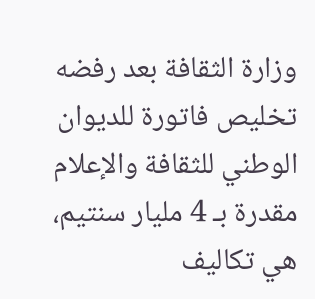وزارة الثقافة بعد رفضه تخليص فاتورة للديوان الوطني للثقافة والإعلام مقدرة بـ 4 مليار سنتيم، هي تكاليف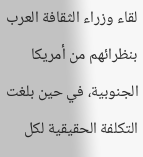لقاء وزراء الثقافة العرب بنظرائهم من أمريكا الجنوبية، في حين بلغت التكلفة الحقيقية لكل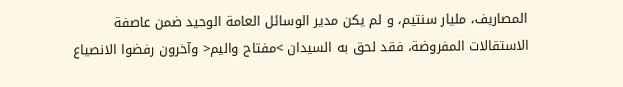المصاريف، مليار سنتيم، و لم يكن مدير الوسائل العامة الوحيد ضمن عاصفة الاستقالات المفروضة، فقد لحق به السيدان >مفتاح واليم< وآخرون رفضوا الانصياع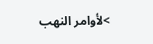>لأوامر النهب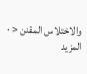والاختلاس المقنن < ·
المزيد